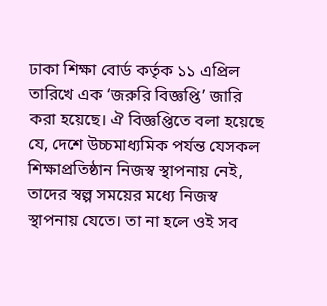ঢাকা শিক্ষা বোর্ড কর্তৃক ১১ এপ্রিল তারিখে এক ‘জরুরি বিজ্ঞপ্তি’ জারি করা হয়েছে। ঐ বিজ্ঞপ্তিতে বলা হয়েছে যে, দেশে উচ্চমাধ্যমিক পর্যন্ত যেসকল শিক্ষাপ্রতিষ্ঠান নিজস্ব স্থাপনায় নেই, তাদের স্বল্প সময়ের মধ্যে নিজস্ব স্থাপনায় যেতে। তা না হলে ওই সব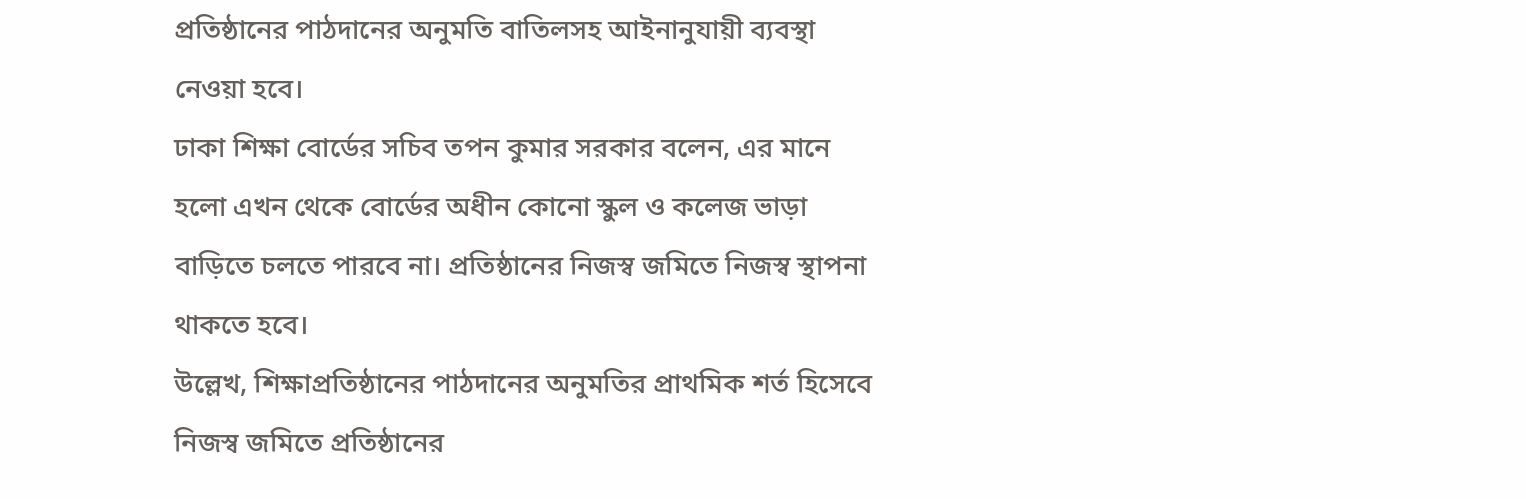প্রতিষ্ঠানের পাঠদানের অনুমতি বাতিলসহ আইনানুযায়ী ব্যবস্থা নেওয়া হবে।
ঢাকা শিক্ষা বোর্ডের সচিব তপন কুমার সরকার বলেন, এর মানে হলো এখন থেকে বোর্ডের অধীন কোনো স্কুল ও কলেজ ভাড়া বাড়িতে চলতে পারবে না। প্রতিষ্ঠানের নিজস্ব জমিতে নিজস্ব স্থাপনা থাকতে হবে।
উল্লেখ, শিক্ষাপ্রতিষ্ঠানের পাঠদানের অনুমতির প্রাথমিক শর্ত হিসেবে নিজস্ব জমিতে প্রতিষ্ঠানের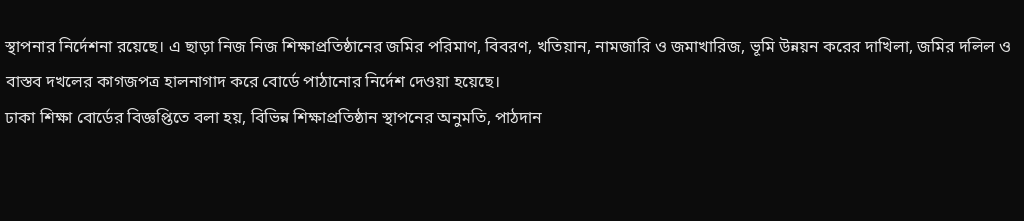স্থাপনার নির্দেশনা রয়েছে। এ ছাড়া নিজ নিজ শিক্ষাপ্রতিষ্ঠানের জমির পরিমাণ, বিবরণ, খতিয়ান, নামজারি ও জমাখারিজ, ভূমি উন্নয়ন করের দাখিলা, জমির দলিল ও বাস্তব দখলের কাগজপত্র হালনাগাদ করে বোর্ডে পাঠানোর নির্দেশ দেওয়া হয়েছে।
ঢাকা শিক্ষা বোর্ডের বিজ্ঞপ্তিতে বলা হয়, বিভিন্ন শিক্ষাপ্রতিষ্ঠান স্থাপনের অনুমতি, পাঠদান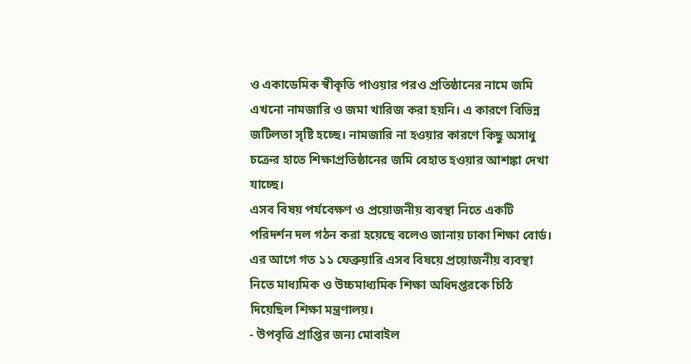ও একাডেমিক স্বীকৃতি পাওয়ার পরও প্রতিষ্ঠানের নামে জমি এখনো নামজারি ও জমা খারিজ করা হয়নি। এ কারণে বিভিন্ন জটিলতা সৃষ্টি হচ্ছে। নামজারি না হওয়ার কারণে কিছু অসাধু চক্রের হাতে শিক্ষাপ্রতিষ্ঠানের জমি বেহাত হওয়ার আশঙ্কা দেখা যাচ্ছে।
এসব বিষয় পর্যবেক্ষণ ও প্রয়োজনীয় ব্যবস্থা নিতে একটি পরিদর্শন দল গঠন করা হয়েছে বলেও জানায় ঢাকা শিক্ষা বোর্ড। এর আগে গত ১১ ফেব্রুয়ারি এসব বিষয়ে প্রয়োজনীয় ব্যবস্থা নিতে মাধ্যমিক ও উচ্চমাধ্যমিক শিক্ষা অধিদপ্তরকে চিঠি দিয়েছিল শিক্ষা মন্ত্রণালয়।
- উপবৃত্তি প্রাপ্তির জন্য মোবাইল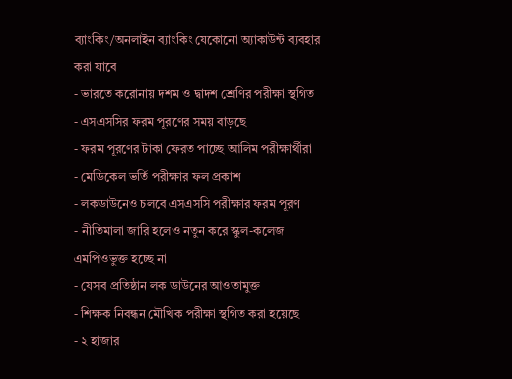ব্যাংকিং/অনলাইন ব্যাংকিং যেকোনো অ্যাকাউন্ট ব্যবহার করা যাবে
- ভারতে করোনায় দশম ও দ্বাদশ শ্রেণির পরীক্ষা স্থগিত
- এসএসসির ফরম পূরণের সময় বাড়ছে
- ফরম পূরণের টাকা ফেরত পাচ্ছে আলিম পরীক্ষার্থীরা
- মেডিকেল ভর্তি পরীক্ষার ফল প্রকাশ
- লকডাউনেও চলবে এসএসসি পরীক্ষার ফরম পূরণ
- নীতিমালা জারি হলেও নতুন করে স্কুল-কলেজ এমপিওভুক্ত হচ্ছে না
- যেসব প্রতিষ্ঠান লক ডাউনের আওতামুক্ত
- শিক্ষক নিবন্ধন মৌখিক পরীক্ষা স্থগিত করা হয়েছে
- ২ হাজার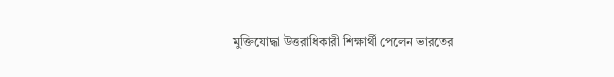মুক্তিযোদ্ধা উত্তরাধিকারী শিক্ষার্থী পেলেন ভারতের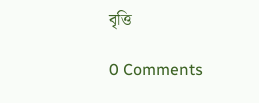বৃত্তি

0 Comments